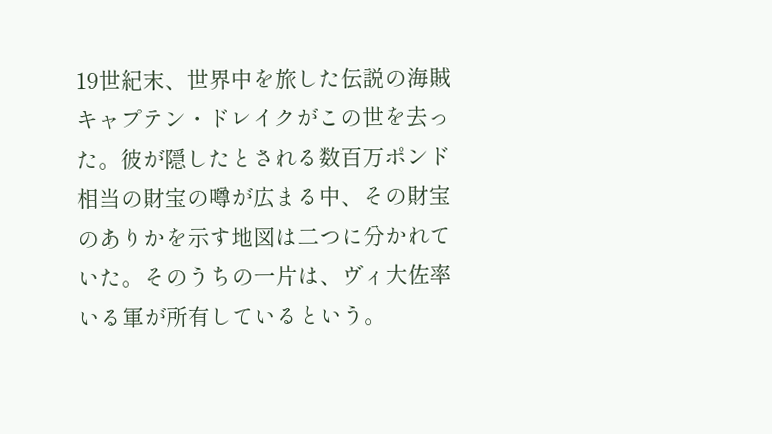19世紀末、世界中を旅した伝説の海賊キャプテン・ドレイクがこの世を去った。彼が隠したとされる数百万ポンド相当の財宝の噂が広まる中、その財宝のありかを示す地図は二つに分かれていた。そのうちの一片は、ヴィ大佐率いる軍が所有しているという。